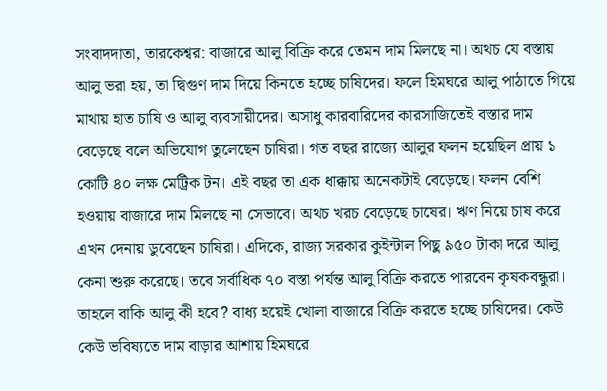সংবাদদাতা, তারকেশ্বর: বাজারে আলু বিক্রি করে তেমন দাম মিলছে না। অথচ যে বস্তায় আলু ভরা হয়, তা দ্বিগুণ দাম দিয়ে কিনতে হচ্ছে চাষিদের। ফলে হিমঘরে আলু পাঠাতে গিয়ে মাথায় হাত চাষি ও আলু ব্যবসায়ীদের। অসাধু কারবারিদের কারসাজিতেই বস্তার দাম বেড়েছে বলে অভিযোগ তুলেছেন চাষিরা। গত বছর রাজ্যে আলুর ফলন হয়েছিল প্রায় ১ কোটি ৪০ লক্ষ মেট্রিক টন। এই বছর তা এক ধাক্কায় অনেকটাই বেড়েছে। ফলন বেশি হওয়ায় বাজারে দাম মিলছে না সেভাবে। অথচ খরচ বেড়েছে চাষের। ঋণ নিয়ে চাষ করে এখন দেনায় ডুবেছেন চাষিরা। এদিকে, রাজ্য সরকার কুইন্টাল পিছু ৯৫০ টাকা দরে আলু কেনা শুরু করেছে। তবে সর্বাধিক ৭০ বস্তা পর্যন্ত আলু বিক্রি করতে পারবেন কৃষকবন্ধুরা। তাহলে বাকি আলু কী হবে? বাধ্য হয়েই খোলা বাজারে বিক্রি করতে হচ্ছে চাষিদের। কেউ কেউ ভবিষ্যতে দাম বাড়ার আশায় হিমঘরে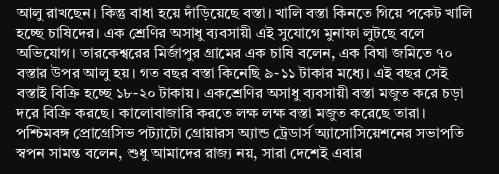আলু রাখছেন। কিন্তু বাধা হয়ে দাঁড়িয়েছে বস্তা। খালি বস্তা কিনতে গিয়ে পকেট খালি হচ্ছে চাষিদের। এক শ্রেণির অসাধু ব্যবসায়ী এই সুযোগে মুনাফা লুটছে বলে অভিযোগ। তারকেশ্বরের মির্জাপুর গ্রামের এক চাষি বলেন, এক বিঘা জমিতে ৭০ বস্তার উপর আলু হয়। গত বছর বস্তা কিনেছি ৯-১১ টাকার মধ্যে। এই বছর সেই বস্তাই বিক্রি হচ্ছে ১৮-২০ টাকায়। একশ্রেণির অসাধু ব্যবসায়ী বস্তা মজুত করে চড়া দরে বিক্রি করছে। কালোবাজারি করতে লক্ষ লক্ষ বস্তা মজুত করেছে তারা। পশ্চিমবঙ্গ প্রোগ্রেসিভ পট্যাটো গ্রোয়ারস অ্যান্ড ট্রেডার্স অ্যাসোসিয়েশনের সভাপতি স্বপন সামন্ত বলেন, শুধু আমাদের রাজ্য নয়, সারা দেশেই এবার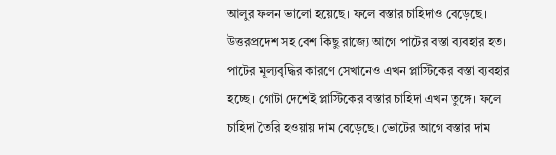আলুর ফলন ভালো হয়েছে। ফলে বস্তার চাহিদাও বেড়েছে। উত্তরপ্রদেশ সহ বেশ কিছু রাজ্যে আগে পাটের বস্তা ব্যবহার হত। পাটের মূল্যবৃদ্ধির কারণে সেখানেও এখন প্লাস্টিকের বস্তা ব্যবহার হচ্ছে। গোটা দেশেই প্লাস্টিকের বস্তার চাহিদা এখন তুঙ্গে। ফলে চাহিদা তৈরি হওয়ায় দাম বেড়েছে। ভোটের আগে বস্তার দাম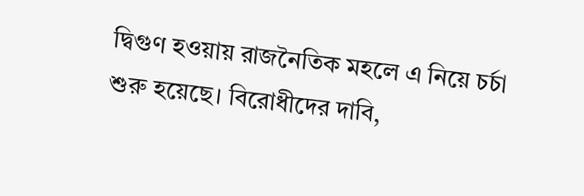দ্বিগুণ হওয়ায় রাজনৈতিক মহলে এ নিয়ে চর্চা শুরু হয়েছে। বিরোধীদের দাবি,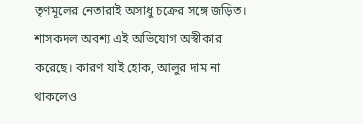তৃণমূলের নেতারাই অসাধু চক্রের সঙ্গে জড়িত। শাসকদল অবশ্য এই অভিযোগ অস্বীকার করেছে। কারণ যাই হোক, আলুর দাম না থাকলেও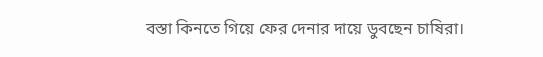বস্তা কিনতে গিয়ে ফের দেনার দায়ে ডুবছেন চাষিরা।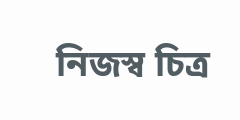নিজস্ব চিত্র